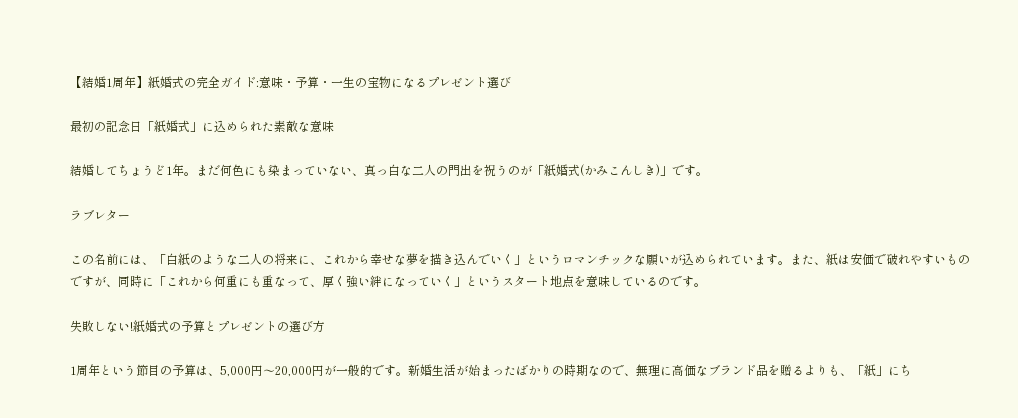【結婚1周年】紙婚式の完全ガイド:意味・予算・一生の宝物になるプレゼント選び

最初の記念日「紙婚式」に込められた素敵な意味

結婚してちょうど1年。まだ何色にも染まっていない、真っ白な二人の門出を祝うのが「紙婚式(かみこんしき)」です。

ラブレター

この名前には、「白紙のような二人の将来に、これから幸せな夢を描き込んでいく」というロマンチックな願いが込められています。また、紙は安価で破れやすいものですが、同時に「これから何重にも重なって、厚く強い絆になっていく」というスタート地点を意味しているのです。

失敗しない!紙婚式の予算とプレゼントの選び方

1周年という節目の予算は、5,000円〜20,000円が一般的です。新婚生活が始まったばかりの時期なので、無理に高価なブランド品を贈るよりも、「紙」にち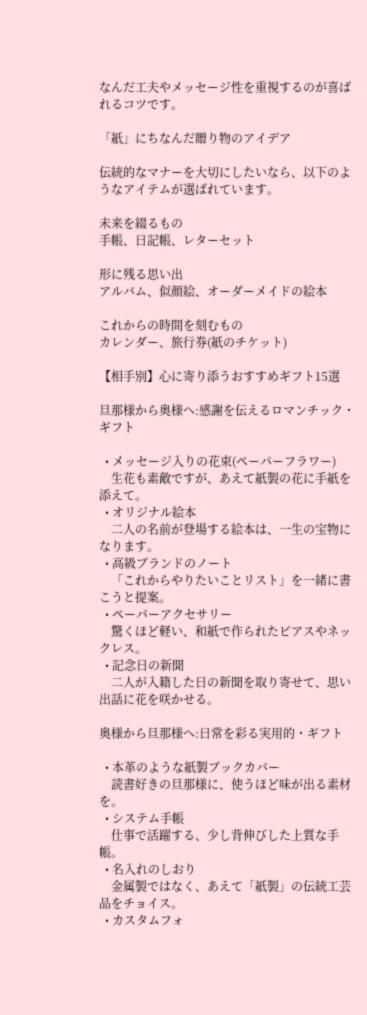なんだ工夫やメッセージ性を重視するのが喜ばれるコツです。

「紙」にちなんだ贈り物のアイデア

伝統的なマナーを大切にしたいなら、以下のようなアイテムが選ばれています。

未来を綴るもの
手帳、日記帳、レターセット

形に残る思い出
アルバム、似顔絵、オーダーメイドの絵本

これからの時間を刻むもの
カレンダー、旅行券(紙のチケット)

【相手別】心に寄り添うおすすめギフト15選

旦那様から奥様へ:感謝を伝えるロマンチック・ギフト

  • メッセージ入りの花束(ペーパーフラワー)
    生花も素敵ですが、あえて紙製の花に手紙を添えて。
  • オリジナル絵本
    二人の名前が登場する絵本は、一生の宝物になります。
  • 高級ブランドのノート
    「これからやりたいことリスト」を一緒に書こうと提案。
  • ペーパーアクセサリー
    驚くほど軽い、和紙で作られたピアスやネックレス。
  • 記念日の新聞
    二人が入籍した日の新聞を取り寄せて、思い出話に花を咲かせる。

奥様から旦那様へ:日常を彩る実用的・ギフト

  • 本革のような紙製ブックカバー
    読書好きの旦那様に、使うほど味が出る素材を。
  • システム手帳
    仕事で活躍する、少し背伸びした上質な手帳。
  • 名入れのしおり
    金属製ではなく、あえて「紙製」の伝統工芸品をチョイス。
  • カスタムフォ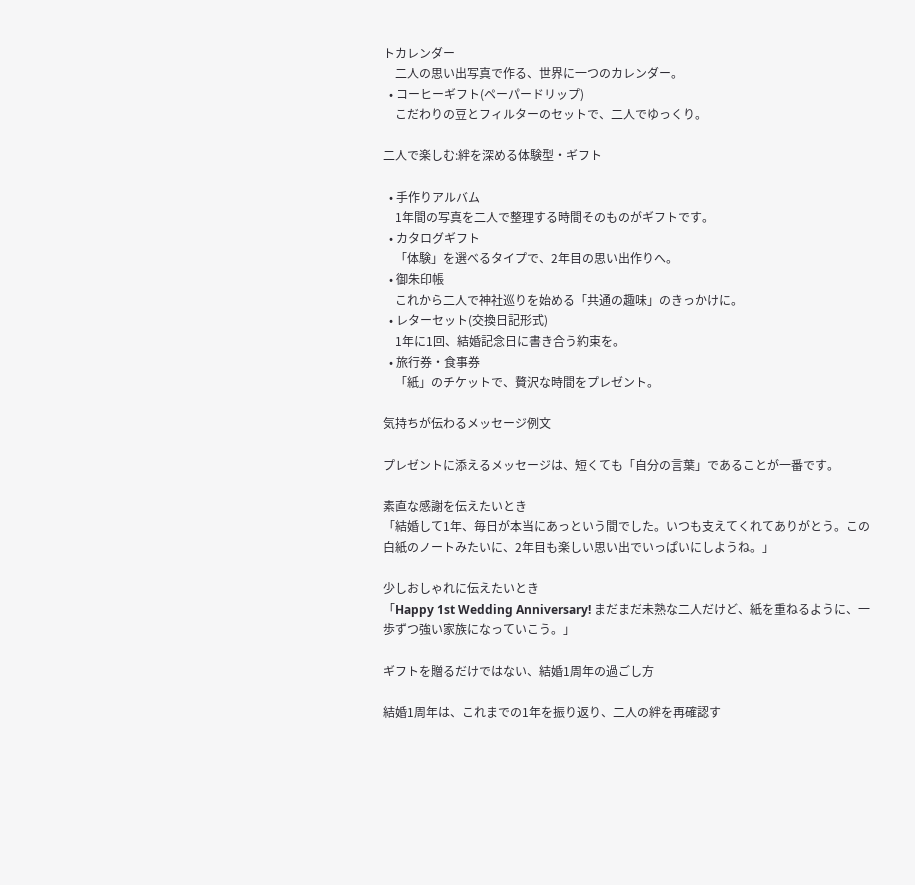トカレンダー
    二人の思い出写真で作る、世界に一つのカレンダー。
  • コーヒーギフト(ペーパードリップ)
    こだわりの豆とフィルターのセットで、二人でゆっくり。

二人で楽しむ:絆を深める体験型・ギフト

  • 手作りアルバム
    1年間の写真を二人で整理する時間そのものがギフトです。
  • カタログギフト
    「体験」を選べるタイプで、2年目の思い出作りへ。
  • 御朱印帳
    これから二人で神社巡りを始める「共通の趣味」のきっかけに。
  • レターセット(交換日記形式)
    1年に1回、結婚記念日に書き合う約束を。
  • 旅行券・食事券
    「紙」のチケットで、贅沢な時間をプレゼント。

気持ちが伝わるメッセージ例文

プレゼントに添えるメッセージは、短くても「自分の言葉」であることが一番です。

素直な感謝を伝えたいとき
「結婚して1年、毎日が本当にあっという間でした。いつも支えてくれてありがとう。この白紙のノートみたいに、2年目も楽しい思い出でいっぱいにしようね。」

少しおしゃれに伝えたいとき
「Happy 1st Wedding Anniversary! まだまだ未熟な二人だけど、紙を重ねるように、一歩ずつ強い家族になっていこう。」

ギフトを贈るだけではない、結婚1周年の過ごし方

結婚1周年は、これまでの1年を振り返り、二人の絆を再確認す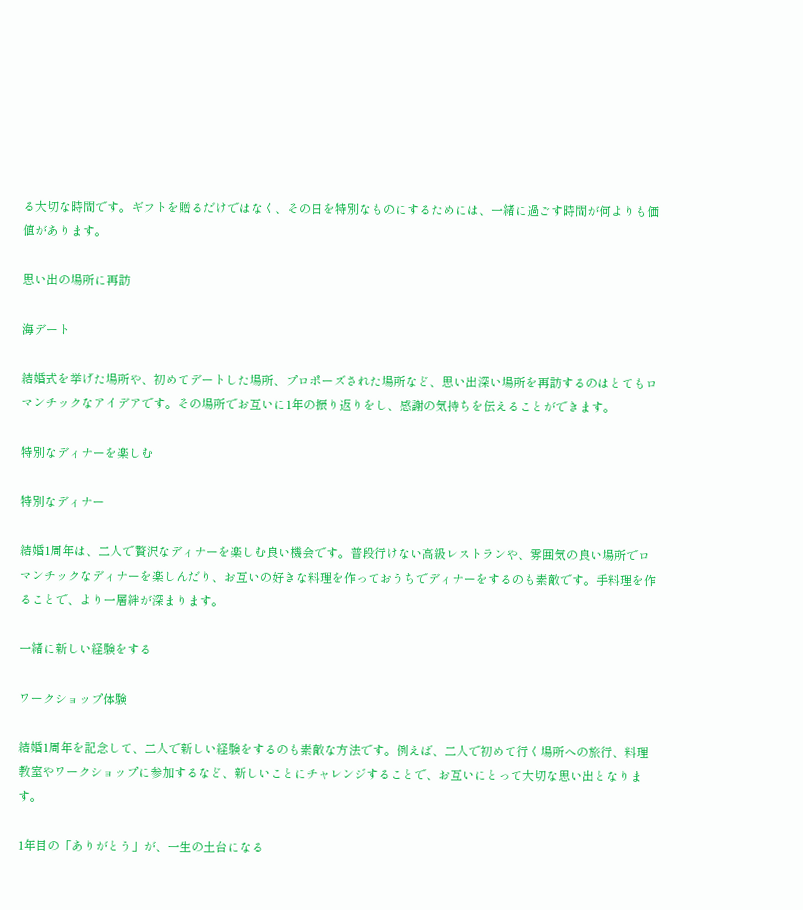る大切な時間です。ギフトを贈るだけではなく、その日を特別なものにするためには、一緒に過ごす時間が何よりも価値があります。

思い出の場所に再訪

海デート

結婚式を挙げた場所や、初めてデートした場所、プロポーズされた場所など、思い出深い場所を再訪するのはとてもロマンチックなアイデアです。その場所でお互いに1年の振り返りをし、感謝の気持ちを伝えることができます。

特別なディナーを楽しむ

特別なディナー

結婚1周年は、二人で贅沢なディナーを楽しむ良い機会です。普段行けない高級レストランや、雰囲気の良い場所でロマンチックなディナーを楽しんだり、お互いの好きな料理を作っておうちでディナーをするのも素敵です。手料理を作ることで、より一層絆が深まります。

一緒に新しい経験をする

ワークショップ体験

結婚1周年を記念して、二人で新しい経験をするのも素敵な方法です。例えば、二人で初めて行く場所への旅行、料理教室やワークショップに参加するなど、新しいことにチャレンジすることで、お互いにとって大切な思い出となります。

1年目の「ありがとう」が、一生の土台になる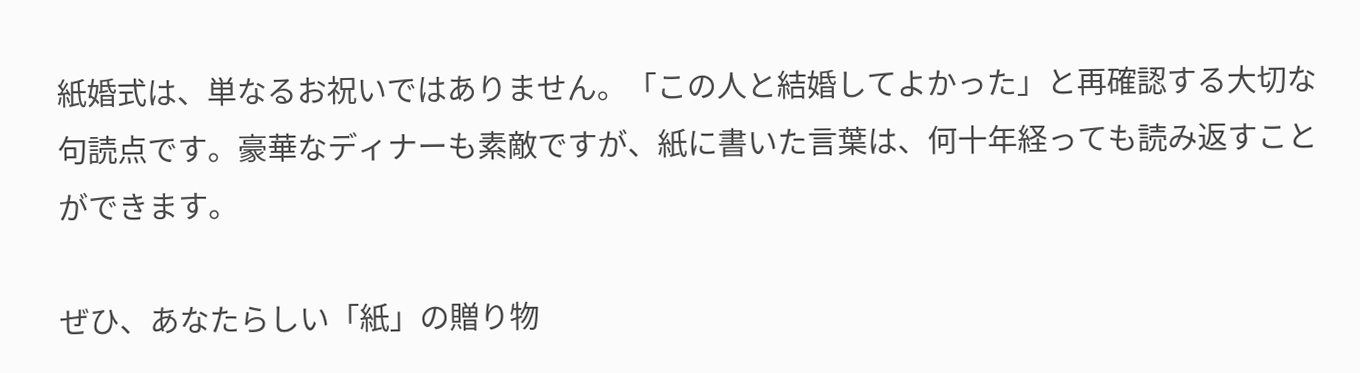紙婚式は、単なるお祝いではありません。「この人と結婚してよかった」と再確認する大切な句読点です。豪華なディナーも素敵ですが、紙に書いた言葉は、何十年経っても読み返すことができます。

ぜひ、あなたらしい「紙」の贈り物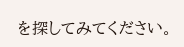を探してみてください。